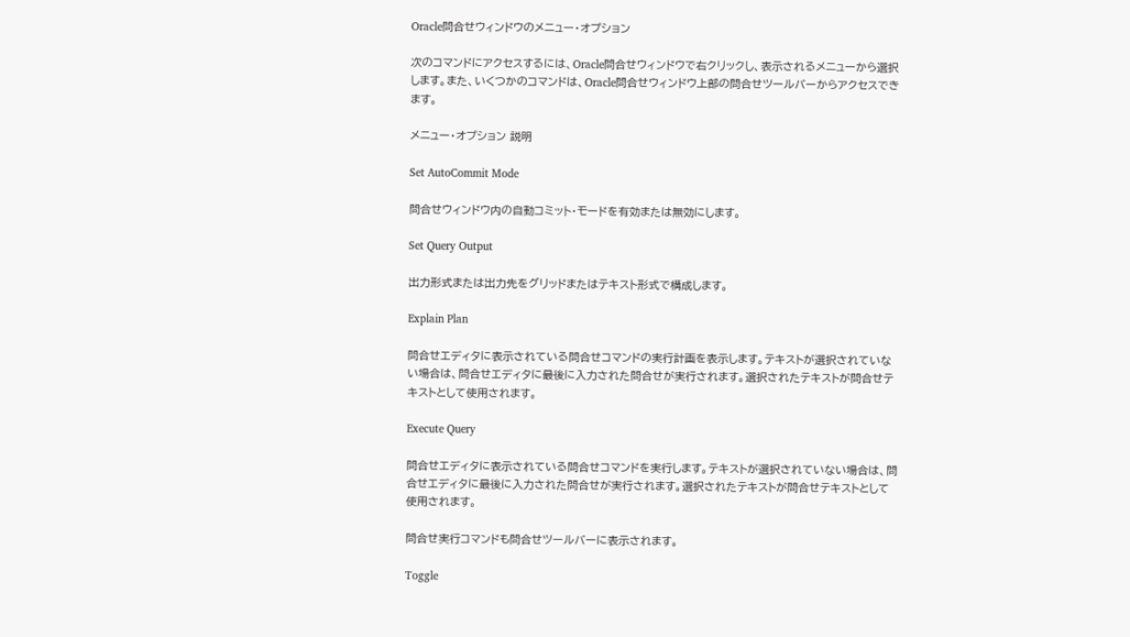Oracle問合せウィンドウのメニュー・オプション

次のコマンドにアクセスするには、Oracle問合せウィンドウで右クリックし、表示されるメニューから選択します。また、いくつかのコマンドは、Oracle問合せウィンドウ上部の問合せツールバーからアクセスできます。

メニュー・オプション 説明

Set AutoCommit Mode

問合せウィンドウ内の自動コミット・モードを有効または無効にします。

Set Query Output

出力形式または出力先をグリッドまたはテキスト形式で構成します。

Explain Plan

問合せエディタに表示されている問合せコマンドの実行計画を表示します。テキストが選択されていない場合は、問合せエディタに最後に入力された問合せが実行されます。選択されたテキストが問合せテキストとして使用されます。

Execute Query

問合せエディタに表示されている問合せコマンドを実行します。テキストが選択されていない場合は、問合せエディタに最後に入力された問合せが実行されます。選択されたテキストが問合せテキストとして使用されます。

問合せ実行コマンドも問合せツールバーに表示されます。

Toggle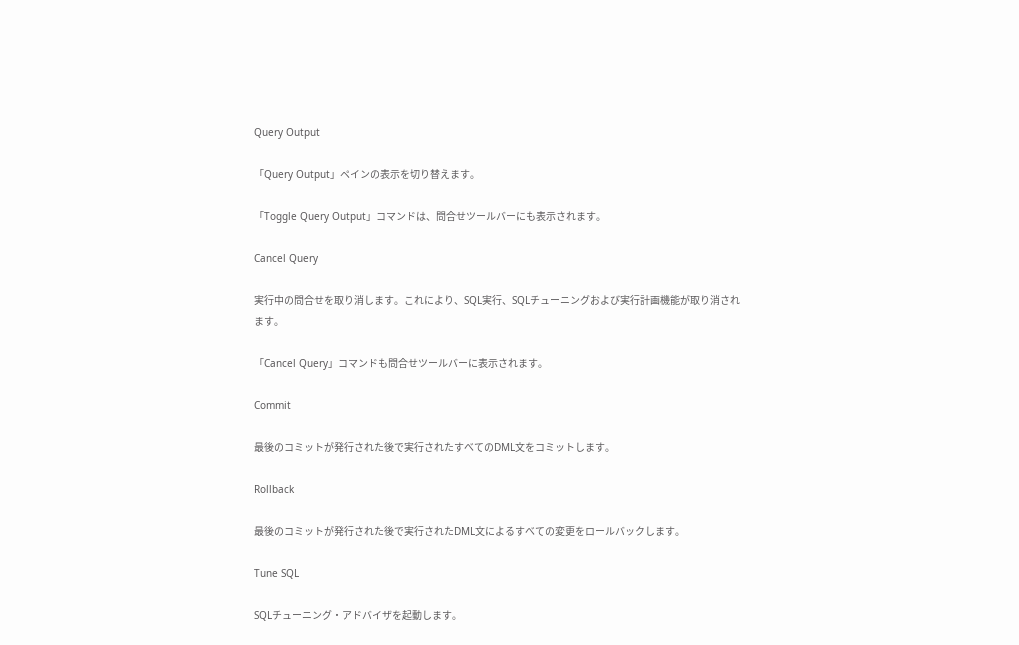Query Output

「Query Output」ペインの表示を切り替えます。

「Toggle Query Output」コマンドは、問合せツールバーにも表示されます。

Cancel Query

実行中の問合せを取り消します。これにより、SQL実行、SQLチューニングおよび実行計画機能が取り消されます。

「Cancel Query」コマンドも問合せツールバーに表示されます。

Commit

最後のコミットが発行された後で実行されたすべてのDML文をコミットします。

Rollback

最後のコミットが発行された後で実行されたDML文によるすべての変更をロールバックします。

Tune SQL

SQLチューニング・アドバイザを起動します。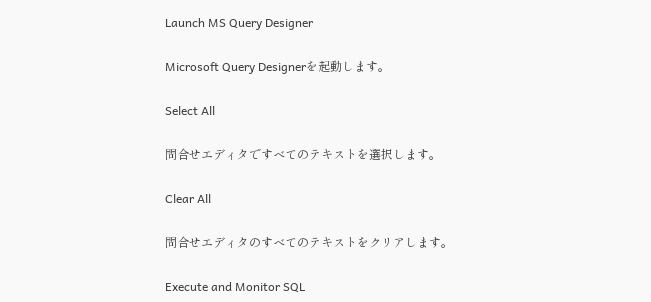Launch MS Query Designer

Microsoft Query Designerを起動します。

Select All

問合せエディタですべてのテキストを選択します。

Clear All

問合せエディタのすべてのテキストをクリアします。

Execute and Monitor SQL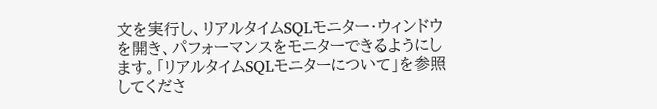文を実行し、リアルタイムSQLモニター・ウィンドウを開き、パフォーマンスをモニターできるようにします。「リアルタイムSQLモニターについて」を参照してくださ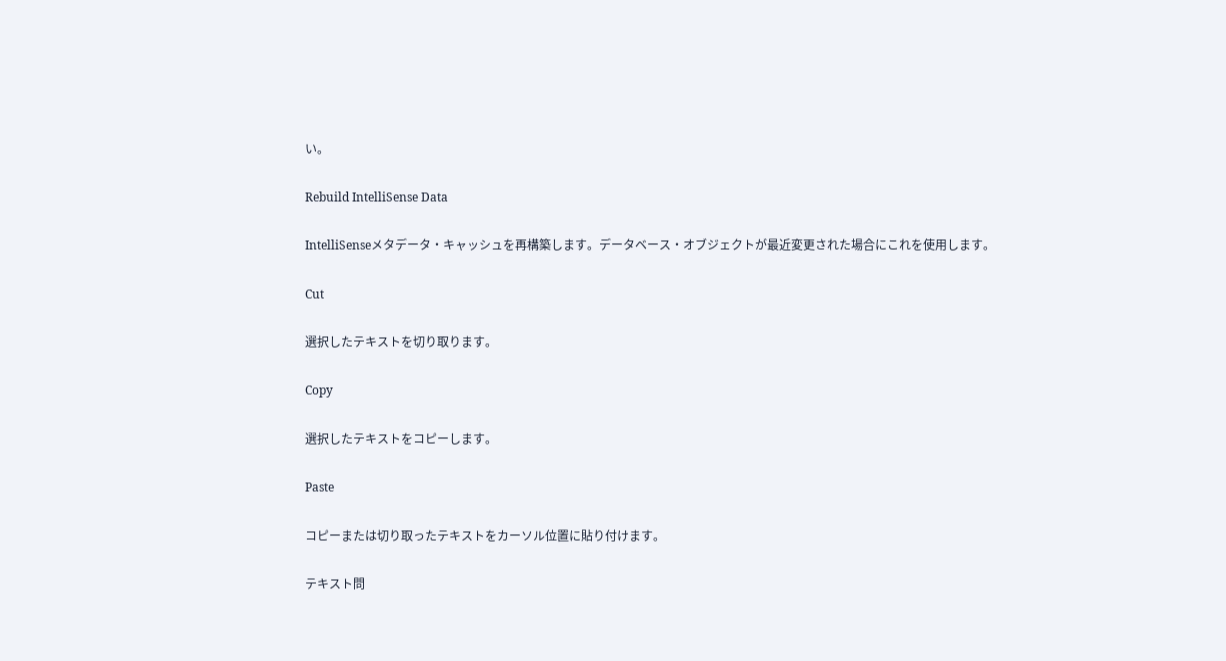い。

Rebuild IntelliSense Data

IntelliSenseメタデータ・キャッシュを再構築します。データベース・オブジェクトが最近変更された場合にこれを使用します。

Cut

選択したテキストを切り取ります。

Copy

選択したテキストをコピーします。

Paste

コピーまたは切り取ったテキストをカーソル位置に貼り付けます。

テキスト問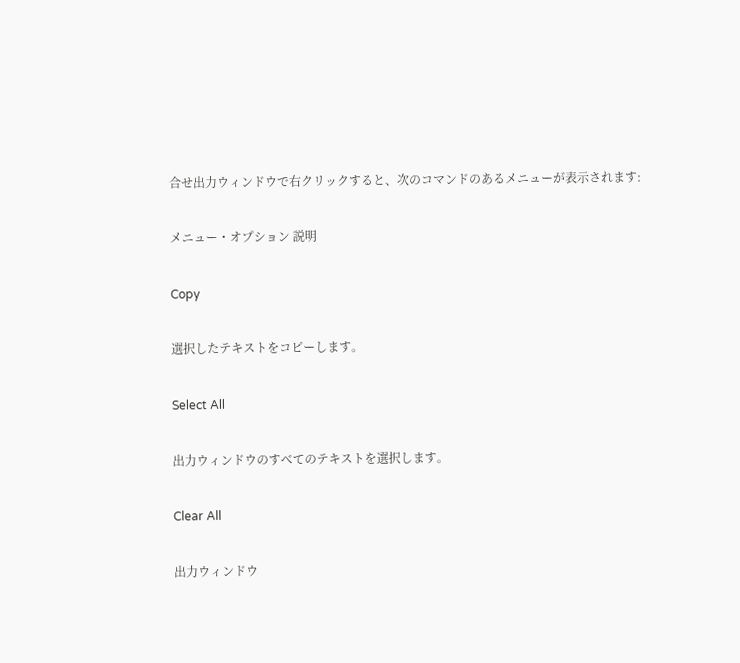合せ出力ウィンドウで右クリックすると、次のコマンドのあるメニューが表示されます:

メニュー・オプション 説明

Copy

選択したテキストをコピーします。

Select All

出力ウィンドウのすべてのテキストを選択します。

Clear All

出力ウィンドウ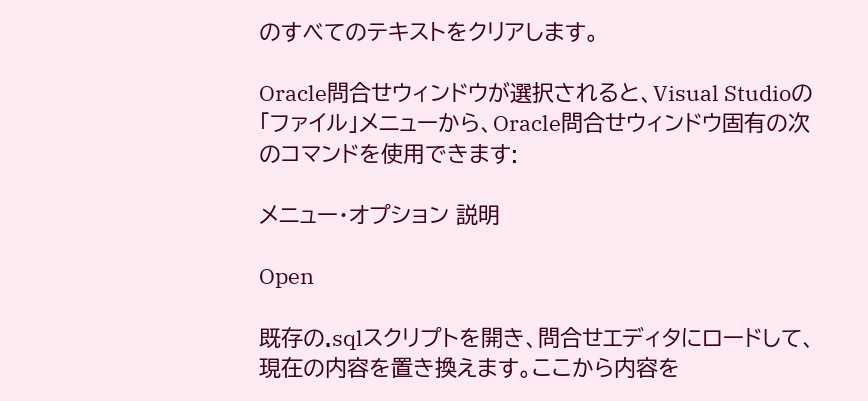のすべてのテキストをクリアします。

Oracle問合せウィンドウが選択されると、Visual Studioの「ファイル」メニューから、Oracle問合せウィンドウ固有の次のコマンドを使用できます:

メニュー・オプション 説明

Open

既存の.sqlスクリプトを開き、問合せエディタにロードして、現在の内容を置き換えます。ここから内容を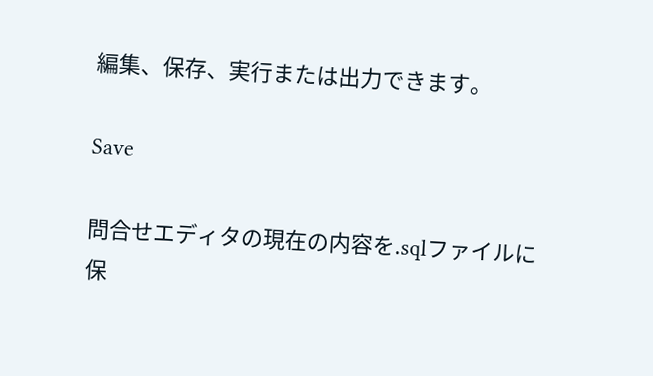編集、保存、実行または出力できます。

Save

問合せエディタの現在の内容を.sqlファイルに保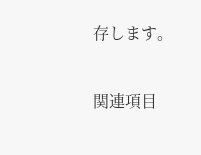存します。

関連項目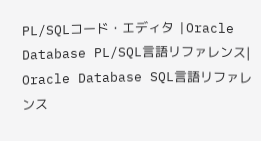PL/SQLコード・エディタ |Oracle Database PL/SQL言語リファレンス| Oracle Database SQL言語リファレンス